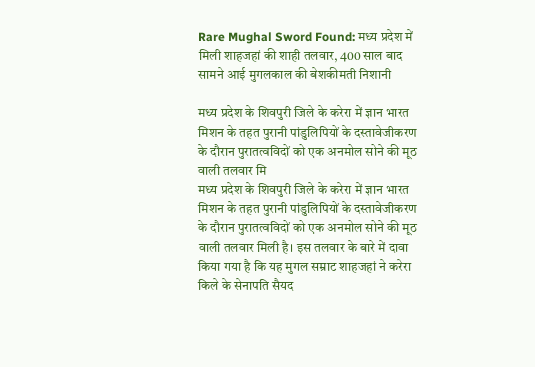Rare Mughal Sword Found: मध्य प्रदेश में मिली शाहजहां की शाही तलवार, 400 साल बाद सामने आई मुगलकाल की बेशकीमती निशानी

मध्य प्रदेश के शिवपुरी जिले के करेरा में ज्ञान भारत मिशन के तहत पुरानी पांडुलिपियों के दस्तावेजीकरण के दौरान पुरातत्वविदों को एक अनमोल सोने की मूठ वाली तलवार मि
मध्य प्रदेश के शिवपुरी जिले के करेरा में ज्ञान भारत मिशन के तहत पुरानी पांडुलिपियों के दस्तावेजीकरण के दौरान पुरातत्वविदों को एक अनमोल सोने की मूठ वाली तलवार मिली है। इस तलवार के बारे में दावा किया गया है कि यह मुगल सम्राट शाहजहां ने करेरा किले के सेनापति सैयद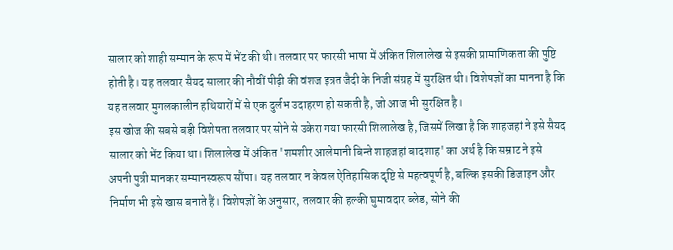सालार को शाही सम्मान के रूप में भेंट की थी। तलवार पर फारसी भाषा में अंकित शिलालेख से इसकी प्रामाणिकता की पुष्टि होती है। यह तलवार सैयद सालार की नौवीं पीढ़ी की वंशज इत्रत जैदी के निजी संग्रह में सुरक्षित थी। विशेषज्ञों का मानना है कि यह तलवार मुगलकालीन हथियारों में से एक दुर्लभ उदाहरण हो सकती है, जो आज भी सुरक्षित है।
इस खोज की सबसे बड़ी विशेषता तलवार पर सोने से उकेरा गया फारसी शिलालेख है, जिसमें लिखा है कि शाहजहां ने इसे सैयद सालार को भेंट किया था। शिलालेख में अंकित 'शमशीर आलेमानी बिन्ते शाहजहां बादशाह' का अर्थ है कि सम्राट ने इसे अपनी पुत्री मानकर सम्मानस्वरूप सौंपा। यह तलवार न केवल ऐतिहासिक दृष्टि से महत्वपूर्ण है, बल्कि इसकी डिजाइन और निर्माण भी इसे खास बनाते हैं। विशेषज्ञों के अनुसार, तलवार की हल्की घुमावदार ब्लेड, सोने की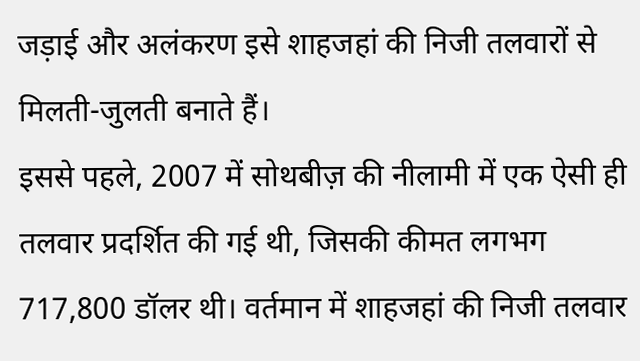जड़ाई और अलंकरण इसे शाहजहां की निजी तलवारों से मिलती-जुलती बनाते हैं।
इससे पहले, 2007 में सोथबीज़ की नीलामी में एक ऐसी ही तलवार प्रदर्शित की गई थी, जिसकी कीमत लगभग 717,800 डॉलर थी। वर्तमान में शाहजहां की निजी तलवार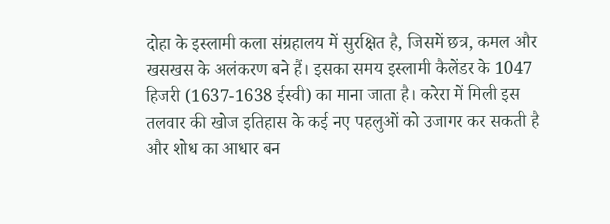दोहा के इस्लामी कला संग्रहालय में सुरक्षित है, जिसमें छत्र, कमल और खसखस के अलंकरण बने हैं। इसका समय इस्लामी कैलेंडर के 1047 हिजरी (1637-1638 ईस्वी) का माना जाता है। करेरा में मिली इस तलवार की खोज इतिहास के कई नए पहलुओं को उजागर कर सकती है और शोध का आधार बन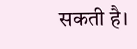सकती है।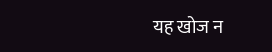यह खोज न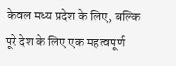केवल मध्य प्रदेश के लिए, बल्कि पूरे देश के लिए एक महत्वपूर्ण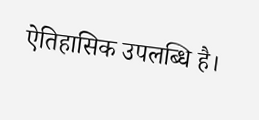ऐतिहासिक उपलब्धि है।